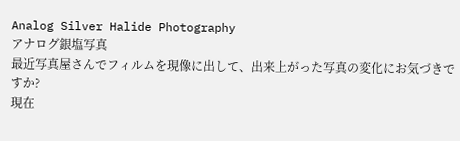Analog Silver Halide Photography
アナログ銀塩写真
最近写真屋さんでフィルムを現像に出して、出来上がった写真の変化にお気づきですか?
現在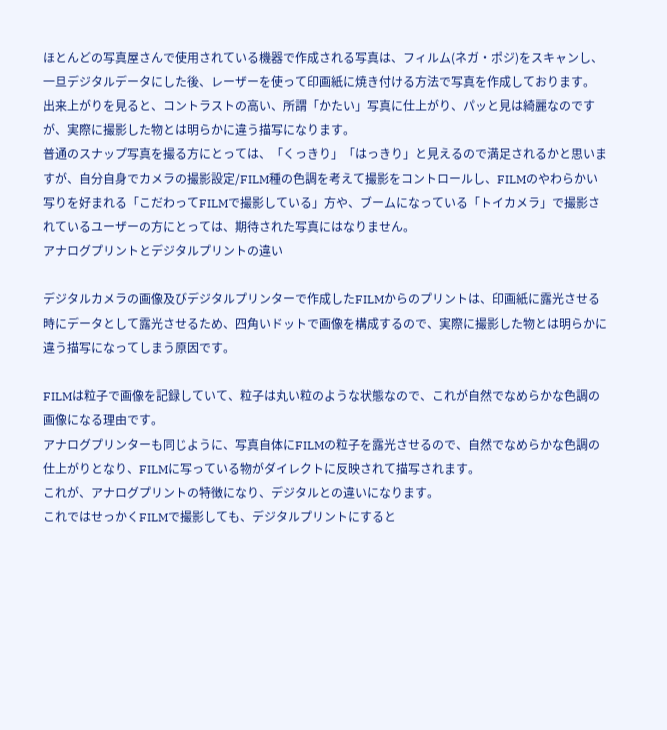ほとんどの写真屋さんで使用されている機器で作成される写真は、フィルム(ネガ・ポジ)をスキャンし、一旦デジタルデータにした後、レーザーを使って印画紙に焼き付ける方法で写真を作成しております。
出来上がりを見ると、コントラストの高い、所謂「かたい」写真に仕上がり、パッと見は綺麗なのですが、実際に撮影した物とは明らかに違う描写になります。
普通のスナップ写真を撮る方にとっては、「くっきり」「はっきり」と見えるので満足されるかと思いますが、自分自身でカメラの撮影設定/FILM種の色調を考えて撮影をコントロールし、FILMのやわらかい写りを好まれる「こだわってFILMで撮影している」方や、ブームになっている「トイカメラ」で撮影されているユーザーの方にとっては、期待された写真にはなりません。
アナログプリントとデジタルプリントの違い

デジタルカメラの画像及びデジタルプリンターで作成したFILMからのプリントは、印画紙に露光させる時にデータとして露光させるため、四角いドットで画像を構成するので、実際に撮影した物とは明らかに違う描写になってしまう原因です。

FILMは粒子で画像を記録していて、粒子は丸い粒のような状態なので、これが自然でなめらかな色調の画像になる理由です。
アナログプリンターも同じように、写真自体にFILMの粒子を露光させるので、自然でなめらかな色調の仕上がりとなり、FILMに写っている物がダイレクトに反映されて描写されます。
これが、アナログプリントの特徴になり、デジタルとの違いになります。
これではせっかくFILMで撮影しても、デジタルプリントにすると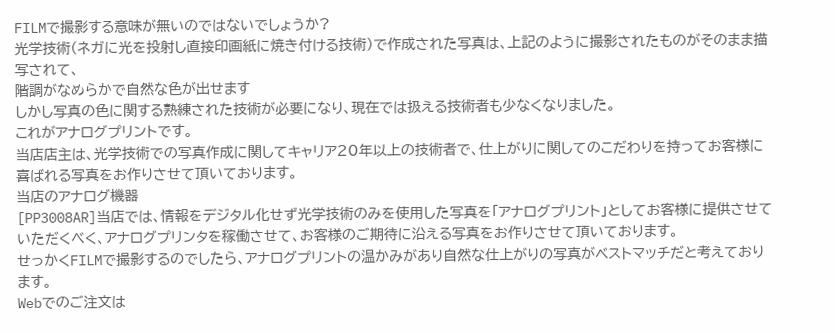FILMで撮影する意味が無いのではないでしょうか?
光学技術(ネガに光を投射し直接印画紙に焼き付ける技術)で作成された写真は、上記のように撮影されたものがそのまま描写されて、
階調がなめらかで自然な色が出せます
しかし写真の色に関する熟練された技術が必要になり、現在では扱える技術者も少なくなりました。
これがアナログプリントです。
当店店主は、光学技術での写真作成に関してキャリア20年以上の技術者で、仕上がりに関してのこだわりを持ってお客様に喜ばれる写真をお作りさせて頂いております。
当店のアナログ機器
[PP3008AR]当店では、情報をデジタル化せず光学技術のみを使用した写真を「アナログプリント」としてお客様に提供させていただくべく、アナログプリンタを稼働させて、お客様のご期待に沿える写真をお作りさせて頂いております。
せっかくFILMで撮影するのでしたら、アナログプリントの温かみがあり自然な仕上がりの写真がベストマッチだと考えております。
Webでのご注文は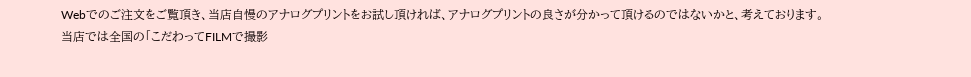Webでのご注文をご覧頂き、当店自慢のアナログプリントをお試し頂ければ、アナログプリントの良さが分かって頂けるのではないかと、考えております。
当店では全国の「こだわってFILMで撮影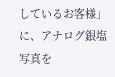しているお客様」に、アナログ銀塩写真を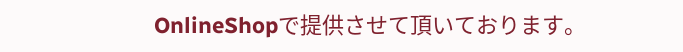OnlineShopで提供させて頂いております。